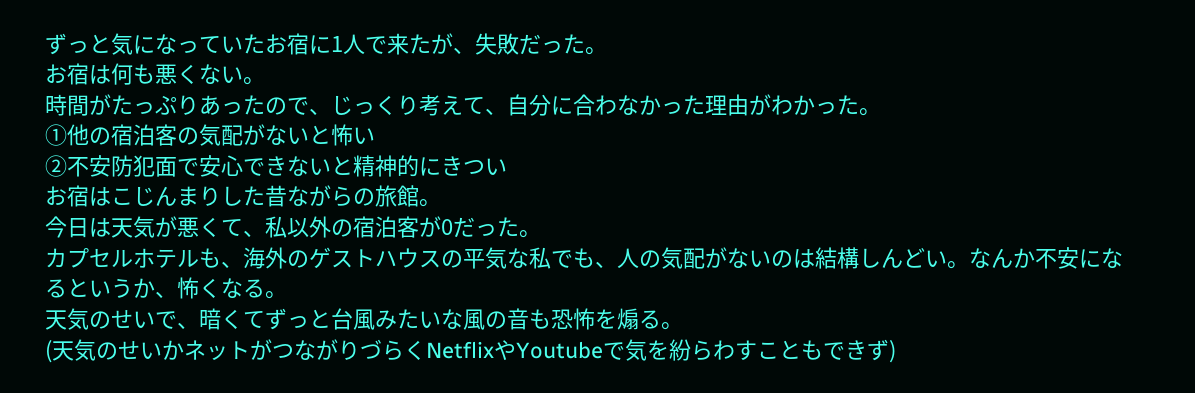ずっと気になっていたお宿に1人で来たが、失敗だった。
お宿は何も悪くない。
時間がたっぷりあったので、じっくり考えて、自分に合わなかった理由がわかった。
①他の宿泊客の気配がないと怖い
②不安防犯面で安心できないと精神的にきつい
お宿はこじんまりした昔ながらの旅館。
今日は天気が悪くて、私以外の宿泊客が0だった。
カプセルホテルも、海外のゲストハウスの平気な私でも、人の気配がないのは結構しんどい。なんか不安になるというか、怖くなる。
天気のせいで、暗くてずっと台風みたいな風の音も恐怖を煽る。
(天気のせいかネットがつながりづらくNetflixやYoutubeで気を紛らわすこともできず)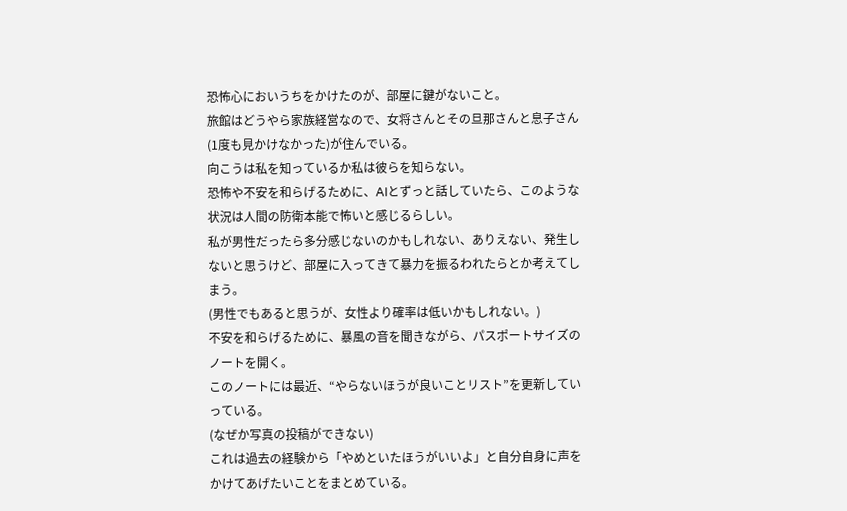恐怖心においうちをかけたのが、部屋に鍵がないこと。
旅館はどうやら家族経営なので、女将さんとその旦那さんと息子さん(1度も見かけなかった)が住んでいる。
向こうは私を知っているか私は彼らを知らない。
恐怖や不安を和らげるために、AIとずっと話していたら、このような状況は人間の防衛本能で怖いと感じるらしい。
私が男性だったら多分感じないのかもしれない、ありえない、発生しないと思うけど、部屋に入ってきて暴力を振るわれたらとか考えてしまう。
(男性でもあると思うが、女性より確率は低いかもしれない。)
不安を和らげるために、暴風の音を聞きながら、パスポートサイズのノートを開く。
このノートには最近、“やらないほうが良いことリスト”を更新していっている。
(なぜか写真の投稿ができない)
これは過去の経験から「やめといたほうがいいよ」と自分自身に声をかけてあげたいことをまとめている。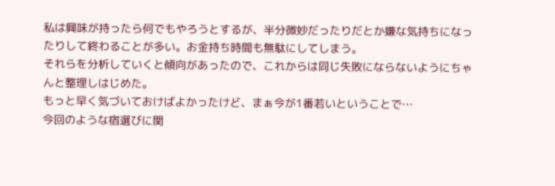私は興味が持ったら何でもやろうとするが、半分微妙だったりだとか嫌な気持ちになったりして終わることが多い。お金持ち時間も無駄にしてしまう。
それらを分析していくと傾向があったので、これからは同じ失敗にならないようにちゃんと整理しはじめた。
もっと早く気づいておけばよかったけど、まぁ今が1番若いということで…
今回のような宿選びに関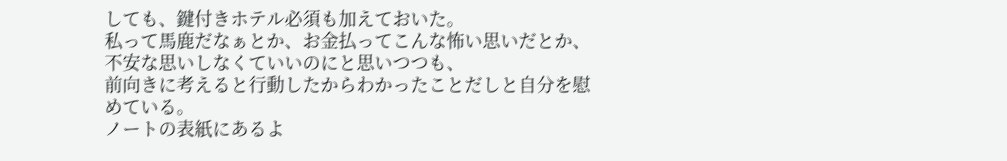しても、鍵付きホテル必須も加えておいた。
私って馬鹿だなぁとか、お金払ってこんな怖い思いだとか、不安な思いしなくていいのにと思いつつも、
前向きに考えると行動したからわかったことだしと自分を慰めている。
ノートの表紙にあるよ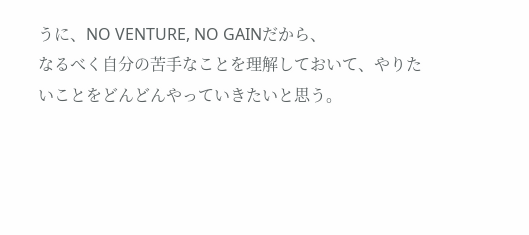うに、NO VENTURE, NO GAINだから、
なるべく自分の苦手なことを理解しておいて、やりたいことをどんどんやっていきたいと思う。